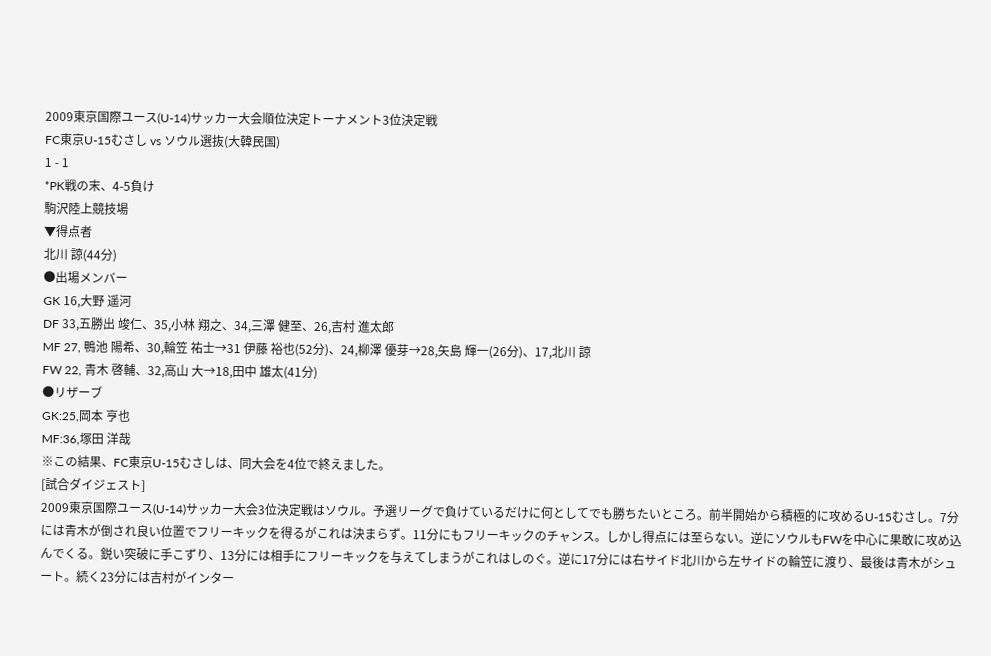2009東京国際ユース(U-14)サッカー大会順位決定トーナメント3位決定戦
FC東京U-15むさし vs ソウル選抜(大韓民国)
1 - 1
*PK戦の末、4-5負け
駒沢陸上競技場
▼得点者
北川 諒(44分)
●出場メンバー
GK 16,大野 遥河
DF 33,五勝出 竣仁、35,小林 翔之、34,三澤 健至、26,吉村 進太郎
MF 27, 鴨池 陽希、30,輪笠 祐士→31 伊藤 裕也(52分)、24,柳澤 優芽→28,矢島 輝一(26分)、17,北川 諒
FW 22, 青木 啓輔、32,高山 大→18,田中 雄太(41分)
●リザーブ
GK:25,岡本 亨也
MF:36,塚田 洋哉
※この結果、FC東京U-15むさしは、同大会を4位で終えました。
[試合ダイジェスト]
2009東京国際ユース(U-14)サッカー大会3位決定戦はソウル。予選リーグで負けているだけに何としてでも勝ちたいところ。前半開始から積極的に攻めるU-15むさし。7分には青木が倒され良い位置でフリーキックを得るがこれは決まらず。11分にもフリーキックのチャンス。しかし得点には至らない。逆にソウルもFWを中心に果敢に攻め込んでくる。鋭い突破に手こずり、13分には相手にフリーキックを与えてしまうがこれはしのぐ。逆に17分には右サイド北川から左サイドの輪笠に渡り、最後は青木がシュート。続く23分には吉村がインター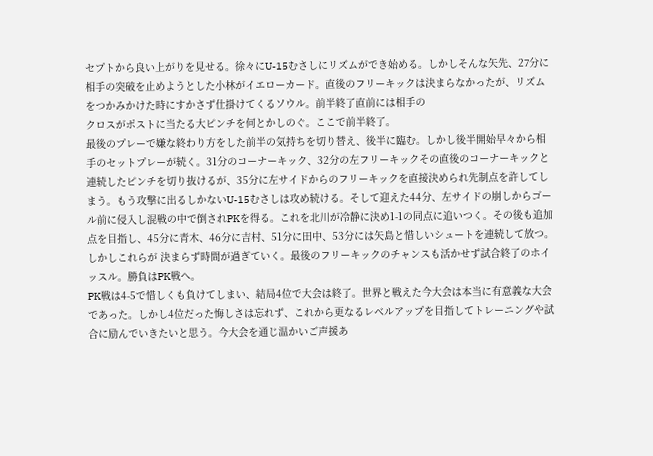セプトから良い上がりを見せる。徐々にU-15むさしにリズムができ始める。しかしそんな矢先、27分に相手の突破を止めようとした小林がイエローカード。直後のフリーキックは決まらなかったが、リズムをつかみかけた時にすかさず仕掛けてくるソウル。前半終了直前には相手の
クロスがポストに当たる大ピンチを何とかしのぐ。ここで前半終了。
最後のプレーで嫌な終わり方をした前半の気持ちを切り替え、後半に臨む。しかし後半開始早々から相手のセットプレーが続く。31分のコーナーキック、32分の左フリーキックその直後のコーナーキックと連続したピンチを切り抜けるが、35分に左サイドからのフリーキックを直接決められ先制点を許してしまう。もう攻撃に出るしかないU-15むさしは攻め続ける。そして迎えた44分、左サイドの崩しからゴール前に侵入し混戦の中で倒されPKを得る。これを北川が冷静に決め1-1の同点に追いつく。その後も追加点を目指し、45分に青木、46分に吉村、51分に田中、53分には矢島と惜しいシュートを連続して放つ。しかしこれらが 決まらず時間が過ぎていく。最後のフリーキックのチャンスも活かせず試合終了のホイッスル。勝負はPK戦へ。
PK戦は4-5で惜しくも負けてしまい、結局4位で大会は終了。世界と戦えた今大会は本当に有意義な大会であった。しかし4位だった悔しさは忘れず、これから更なるレベルアップを目指してトレーニングや試合に励んでいきたいと思う。今大会を通じ温かいご声援あ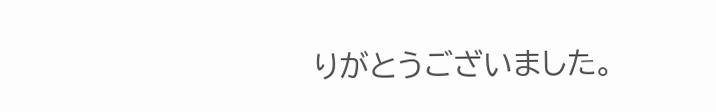りがとうございました。